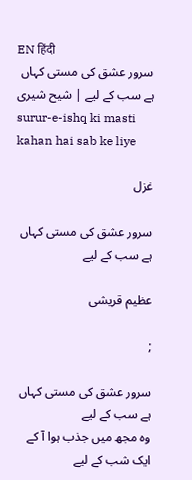EN हिंदी
سرور عشق کی مستی کہاں ہے سب کے لیے | شیح شیری
surur-e-ishq ki masti kahan hai sab ke liye

غزل

سرور عشق کی مستی کہاں ہے سب کے لیے

عظیم قریشی

;

سرور عشق کی مستی کہاں ہے سب کے لیے
وہ مجھ میں جذب ہوا آ کے ایک شب کے لیے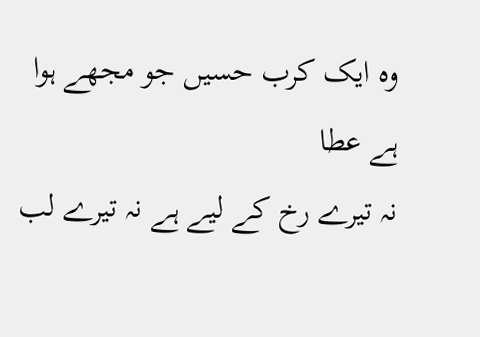وہ ایک کرب‌ حسیں جو مجھے ہوا ہے عطا
نہ تیرے رخ کے لیے ہے نہ تیرے لب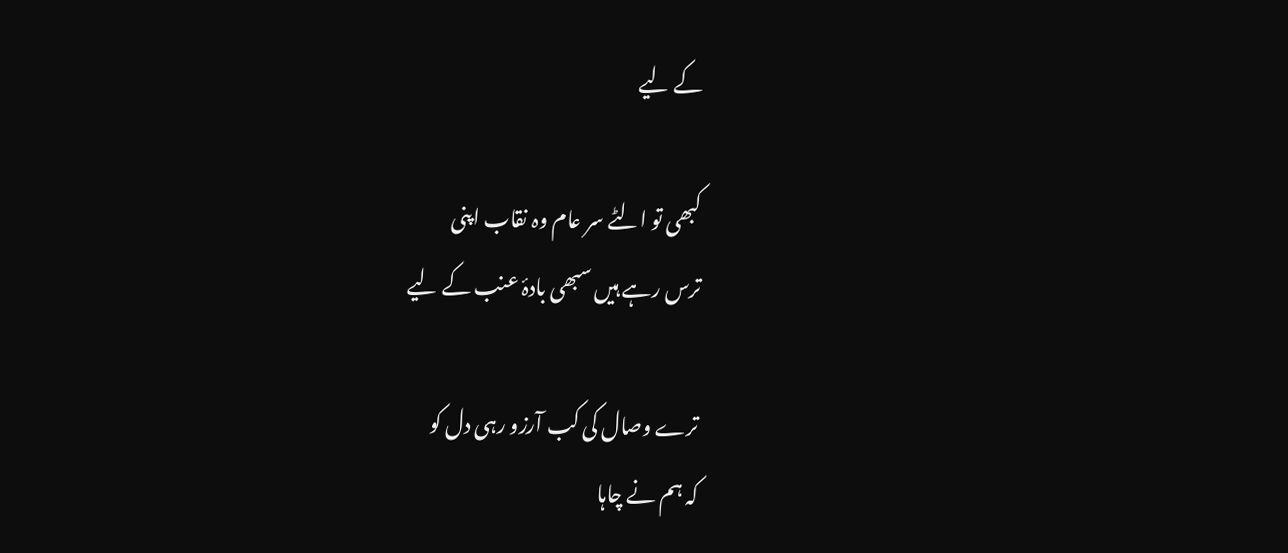کے لیے

کبھی تو الٹے سر عام وہ نقاب اپنی
ترس رہے ہیں سبھی بادۂ‌ عنب کے لیے

ترے وصال کی کب آرزو رہی دل کو
کہ ہم نے چاہا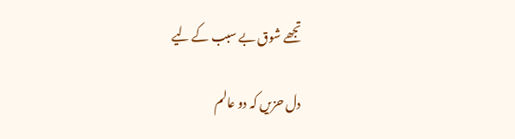تجھے شوق بے سبب کے لیے

دل حزیں کہ دو عالم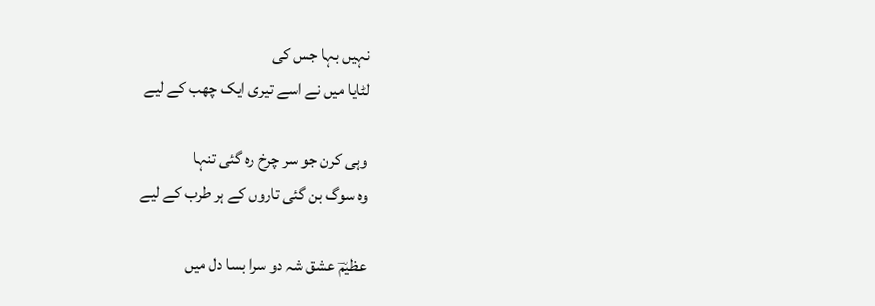نہیں بہا جس کی
لٹایا میں نے اسے تیری ایک چھب کے لیے

وہی کرن جو سر چرخ رہ گئی تنہا
وہ سوگ بن گئی تاروں کے ہر طرب کے لیے

عظیمؔ عشق شہ دو سرا بسا دل میں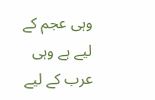وہی عجم کے لیے ہے وہی عرب کے لیے